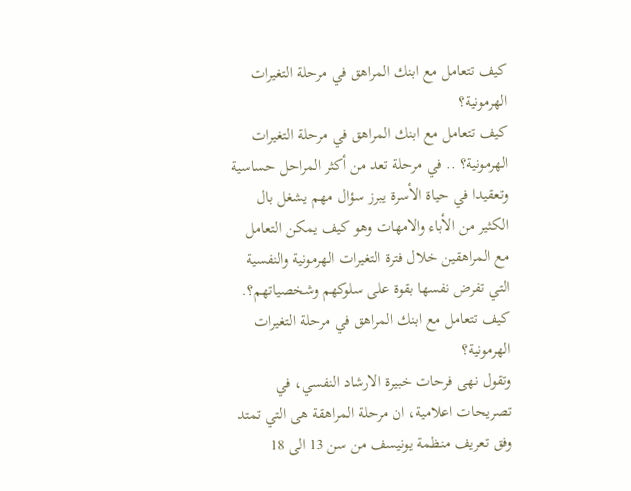كيف تتعامل مع ابنك المراهق في مرحلة التغيرات الهرمونية؟
كيف تتعامل مع ابنك المراهق في مرحلة التغيرات الهرمونية؟ .. في مرحلة تعد من أكثر المراحل حساسية وتعقيدا في حياة الأسرة يبرز سؤال مهم يشغل بال الكثير من الأباء والامهات وهو كيف يمكن التعامل مع المراهقين خلال فترة التغيرات الهرمونية والنفسية التي تفرض نفسها بقوة على سلوكهم وشخصياتهم؟.
كيف تتعامل مع ابنك المراهق في مرحلة التغيرات الهرمونية؟
وتقول نهى فرحات خبيرة الارشاد النفسي، في تصريحات اعلامية، ان مرحلة المراهقة هى التي تمتد وفق تعريف منظمة يونيسف من سن 13 الى 18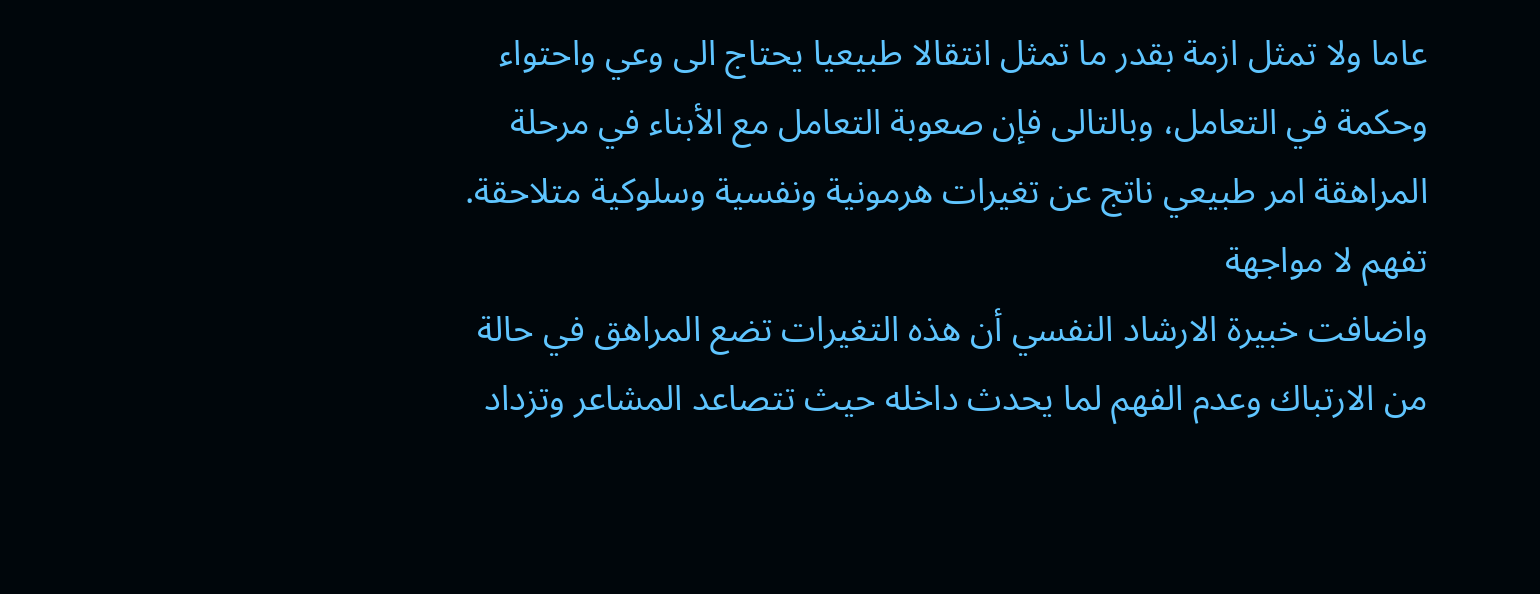عاما ولا تمثل ازمة بقدر ما تمثل انتقالا طبيعيا يحتاج الى وعي واحتواء وحكمة في التعامل، وبالتالى فإن صعوبة التعامل مع الأبناء في مرحلة المراهقة امر طبيعي ناتج عن تغيرات هرمونية ونفسية وسلوكية متلاحقة.
تفهم لا مواجهة
واضافت خبيرة الارشاد النفسي أن هذه التغيرات تضع المراهق في حالة من الارتباك وعدم الفهم لما يحدث داخله حيث تتصاعد المشاعر وتزداد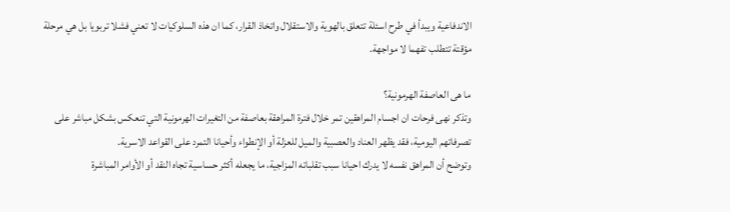الاندفاعية ويبدأ في طرح اسئلة تتعلق بالهوية والاستقلال واتخاذ القرار، كما ان هذه السلوكيات لا تعني فشلا تربويا بل هي مرحلة مؤقتة تتطلب تفهما لا مواجهة.

ما هى العاصفة الهرمونية؟
وتذكر نهى فرحات ان اجسام المراهقين تمر خلال فترة المراهقة بعاصفة من التغيرات الهرمونية التي تنعكس بشكل مباشر على تصرفاتهم اليومية، فقد يظهر العناد والعصبية والميل للعزلة أو الإنطواء وأحيانا التمرد على القواعد الاسرية.
وتوضح أن المراهق نفسه لا يدرك احيانا سبب تقلباته المزاجية، ما يجعله أكثر حساسية تجاه النقد أو الأوامر المباشرة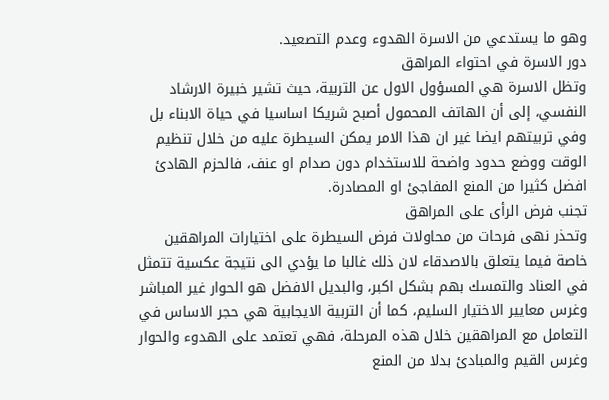وهو ما يستدعي من الاسرة الهدوء وعدم التصعيد.
دور الاسرة في احتواء المراهق
وتظل الاسرة هي المسؤول الاول عن التربية، حيث تشير خبيرة الارشاد النفسي، إلى أن الهاتف المحمول أصبح شريكا اساسيا في حياة الابناء بل وفي تربيتهم ايضا غير ان هذا الامر يمكن السيطرة عليه من خلال تنظيم الوقت ووضع حدود واضحة للاستخدام دون صدام او عنف، فالحزم الهادئ افضل كثيرا من المنع المفاجئ او المصادرة.
تجنب فرض الرأى على المراهق
وتحذر نهى فرحات من محاولات فرض السيطرة على اختيارات المراهقين خاصة فيما يتعلق بالاصدقاء لان ذلك غالبا ما يؤدي الى نتيجة عكسية تتمثل في العناد والتمسك بهم بشكل اكبر، والبديل الافضل هو الحوار غير المباشر وغرس معايير الاختيار السليم، كما أن التربية الايجابية هي حجر الاساس في التعامل مع المراهقين خلال هذه المرحلة، فهي تعتمد على الهدوء والحوار وغرس القيم والمبادئ بدلا من المنع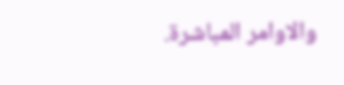والاوامر المباشرة.